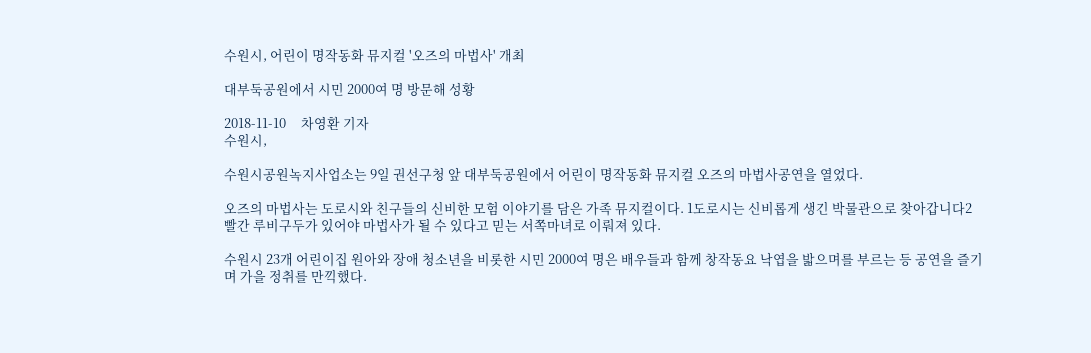수원시, 어린이 명작동화 뮤지컬 '오즈의 마법사' 개최

대부둑공원에서 시민 2000여 명 방문해 성황

2018-11-10     차영환 기자
수원시,

수원시공원녹지사업소는 9일 권선구청 앞 대부둑공원에서 어린이 명작동화 뮤지컬 오즈의 마법사공연을 열었다.

오즈의 마법사는 도로시와 친구들의 신비한 모험 이야기를 담은 가족 뮤지컬이다. 1도로시는 신비롭게 생긴 박물관으로 찾아갑니다2빨간 루비구두가 있어야 마법사가 될 수 있다고 믿는 서쪽마녀로 이뤄져 있다.

수원시 23개 어린이집 원아와 장애 청소년을 비롯한 시민 2000여 명은 배우들과 함께 창작동요 낙엽을 밟으며를 부르는 등 공연을 즐기며 가을 정취를 만끽했다.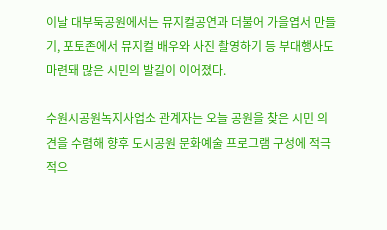이날 대부둑공원에서는 뮤지컬공연과 더불어 가을엽서 만들기, 포토존에서 뮤지컬 배우와 사진 촬영하기 등 부대행사도 마련돼 많은 시민의 발길이 이어졌다.

수원시공원녹지사업소 관계자는 오늘 공원을 찾은 시민 의견을 수렴해 향후 도시공원 문화예술 프로그램 구성에 적극적으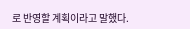로 반영할 계획이라고 말했다.